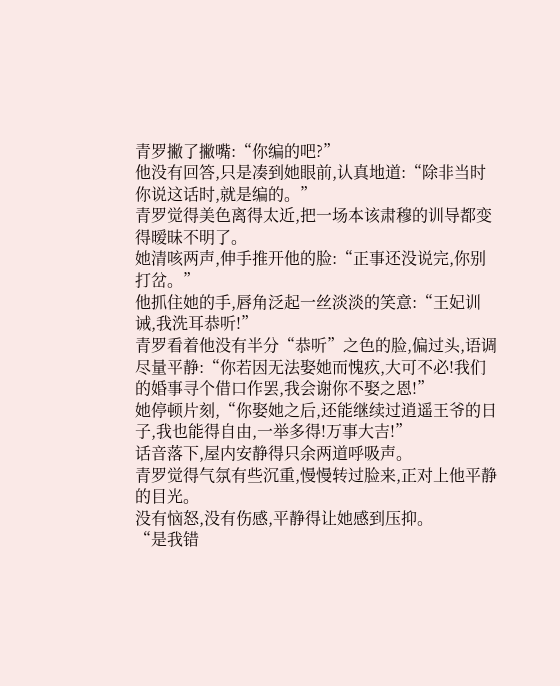青罗撇了撇嘴:“你编的吧?”
他没有回答,只是凑到她眼前,认真地道:“除非当时你说这话时,就是编的。”
青罗觉得美色离得太近,把一场本该肃穆的训导都变得暧昧不明了。
她清咳两声,伸手推开他的脸:“正事还没说完,你别打岔。”
他抓住她的手,唇角泛起一丝淡淡的笑意:“王妃训诫,我洗耳恭听!”
青罗看着他没有半分“恭听”之色的脸,偏过头,语调尽量平静:“你若因无法娶她而愧疚,大可不必!我们的婚事寻个借口作罢,我会谢你不娶之恩!”
她停顿片刻,“你娶她之后,还能继续过逍遥王爷的日子,我也能得自由,一举多得!万事大吉!”
话音落下,屋内安静得只余两道呼吸声。
青罗觉得气氛有些沉重,慢慢转过脸来,正对上他平静的目光。
没有恼怒,没有伤感,平静得让她感到压抑。
“是我错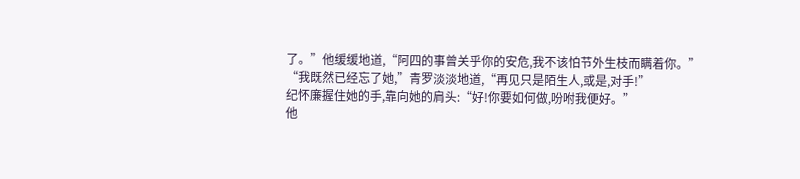了。”他缓缓地道,“阿四的事曾关乎你的安危,我不该怕节外生枝而瞒着你。”
“我既然已经忘了她,”青罗淡淡地道,“再见只是陌生人,或是,对手!”
纪怀廉握住她的手,靠向她的肩头:“好!你要如何做,吩咐我便好。”
他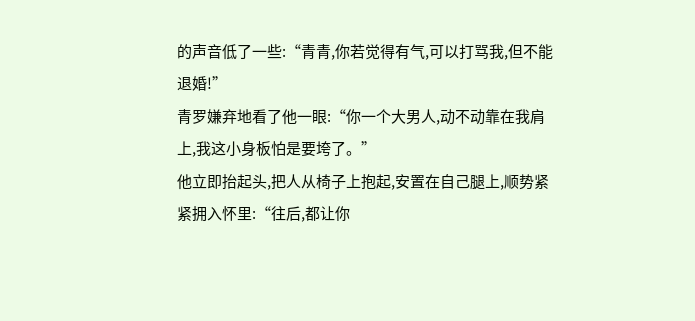的声音低了一些:“青青,你若觉得有气,可以打骂我,但不能退婚!”
青罗嫌弃地看了他一眼:“你一个大男人,动不动靠在我肩上,我这小身板怕是要垮了。”
他立即抬起头,把人从椅子上抱起,安置在自己腿上,顺势紧紧拥入怀里:“往后,都让你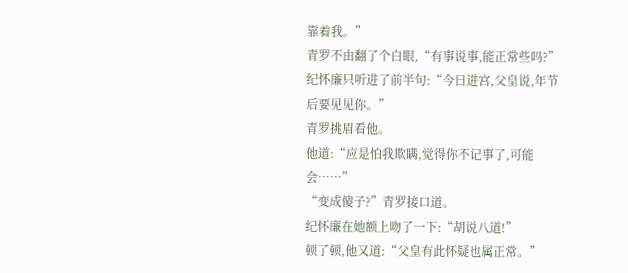靠着我。”
青罗不由翻了个白眼,“有事说事,能正常些吗?”
纪怀廉只听进了前半句:“今日进宫,父皇说,年节后要见见你。”
青罗挑眉看他。
他道:“应是怕我欺瞒,觉得你不记事了,可能会……”
“变成傻子?”青罗接口道。
纪怀廉在她额上吻了一下:“胡说八道!”
顿了顿,他又道:“父皇有此怀疑也属正常。”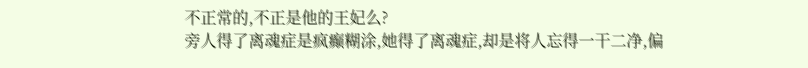不正常的,不正是他的王妃么?
旁人得了离魂症是疯癫糊涂,她得了离魂症,却是将人忘得一干二净,偏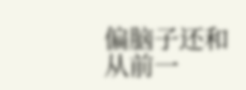偏脑子还和从前一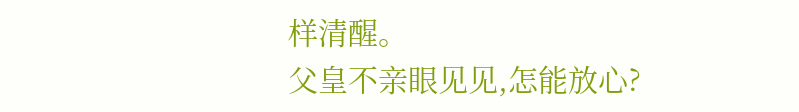样清醒。
父皇不亲眼见见,怎能放心?